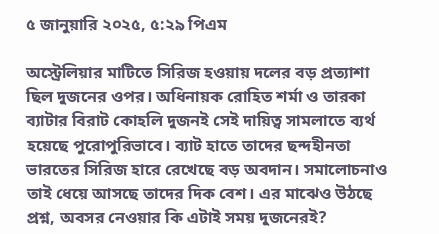৫ জানুয়ারি ২০২৫, ৫:২৯ পিএম

অস্ট্রেলিয়ার মাটিতে সিরিজ হওয়ায় দলের বড় প্রত্যাশা ছিল দুজনের ওপর। অধিনায়ক রোহিত শর্মা ও তারকা ব্যাটার বিরাট কোহলি দুজনই সেই দায়িত্ব সামলাতে ব্যর্থ হয়েছে পুরোপুরিভাবে। ব্যাট হাতে তাদের ছন্দহীনতা ভারতের সিরিজ হারে রেখেছে বড় অবদান। সমালোচনাও তাই ধেয়ে আসছে তাদের দিক বেশ। এর মাঝেও উঠছে প্রশ্ন, অবসর নেওয়ার কি এটাই সময় দুজনেরই?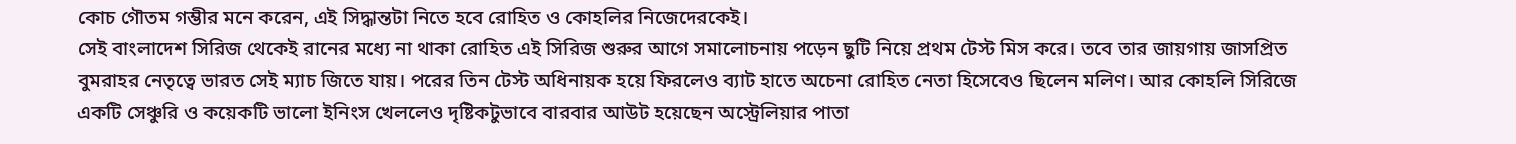কোচ গৌতম গম্ভীর মনে করেন, এই সিদ্ধান্তটা নিতে হবে রোহিত ও কোহলির নিজেদেরকেই।
সেই বাংলাদেশ সিরিজ থেকেই রানের মধ্যে না থাকা রোহিত এই সিরিজ শুরুর আগে সমালোচনায় পড়েন ছুটি নিয়ে প্রথম টেস্ট মিস করে। তবে তার জায়গায় জাসপ্রিত বুমরাহর নেতৃত্বে ভারত সেই ম্যাচ জিতে যায়। পরের তিন টেস্ট অধিনায়ক হয়ে ফিরলেও ব্যাট হাতে অচেনা রোহিত নেতা হিসেবেও ছিলেন মলিণ। আর কোহলি সিরিজে একটি সেঞ্চুরি ও কয়েকটি ভালো ইনিংস খেললেও দৃষ্টিকটুভাবে বারবার আউট হয়েছেন অস্ট্রেলিয়ার পাতা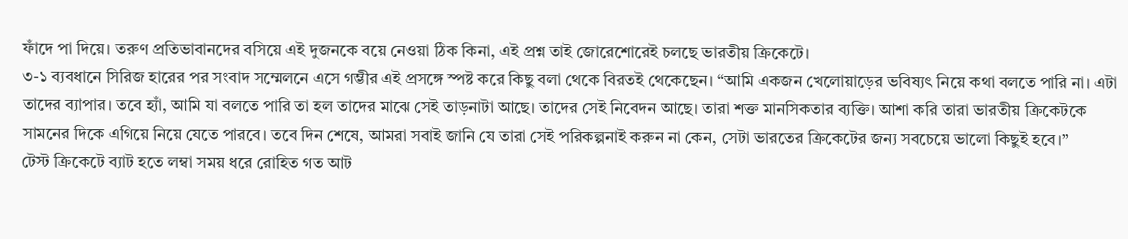ফাঁদে পা দিয়ে। তরুণ প্রতিভাবানদের বসিয়ে এই দুজনকে বয়ে নেওয়া ঠিক কিনা, এই প্রশ্ন তাই জোরেশোরেই চলছে ভারতীয় ক্রিকেটে।
৩-১ ব্যবধানে সিরিজ হারের পর সংবাদ সম্মেলনে এসে গম্ভীর এই প্রসঙ্গে স্পষ্ট করে কিছু বলা থেকে বিরতই থেকেছেন। “আমি একজন খেলোয়াড়ের ভবিষ্যৎ নিয়ে কথা বলতে পারি না। এটা তাদের ব্যাপার। তবে হ্যাঁ, আমি যা বলতে পারি তা হল তাদের মাঝে সেই তাড়নাটা আছে। তাদের সেই নিবেদন আছে। তারা শক্ত মানসিকতার ব্যক্তি। আশা করি তারা ভারতীয় ক্রিকেটকে সামনের দিকে এগিয়ে নিয়ে যেতে পারবে। তবে দিন শেষে, আমরা সবাই জানি যে তারা সেই পরিকল্পনাই করুন না কেন, সেটা ভারতের ক্রিকেটের জন্য সবচেয়ে ভালো কিছুই হবে।”
টেস্ট ক্রিকেটে ব্যাট হতে লম্বা সময় ধরে রোহিত গত আট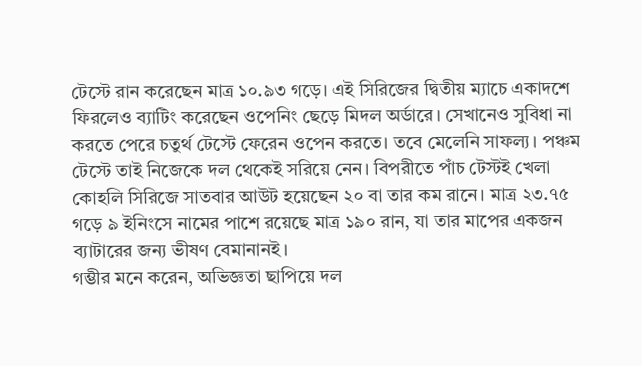টেস্টে রান করেছেন মাত্র ১০.৯৩ গড়ে। এই সিরিজের দ্বিতীয় ম্যাচে একাদশে ফিরলেও ব্যাটিং করেছেন ওপেনিং ছেড়ে মিদল অর্ডারে। সেখানেও সুবিধা না করতে পেরে চতুর্থ টেস্টে ফেরেন ওপেন করতে। তবে মেলেনি সাফল্য। পঞ্চম টেস্টে তাই নিজেকে দল থেকেই সরিয়ে নেন। বিপরীতে পাঁচ টেস্টই খেলা কোহলি সিরিজে সাতবার আউট হয়েছেন ২০ বা তার কম রানে। মাত্র ২৩.৭৫ গড়ে ৯ ইনিংসে নামের পাশে রয়েছে মাত্র ১৯০ রান, যা তার মাপের একজন ব্যাটারের জন্য ভীষণ বেমানানই।
গম্ভীর মনে করেন, অভিজ্ঞতা ছাপিয়ে দল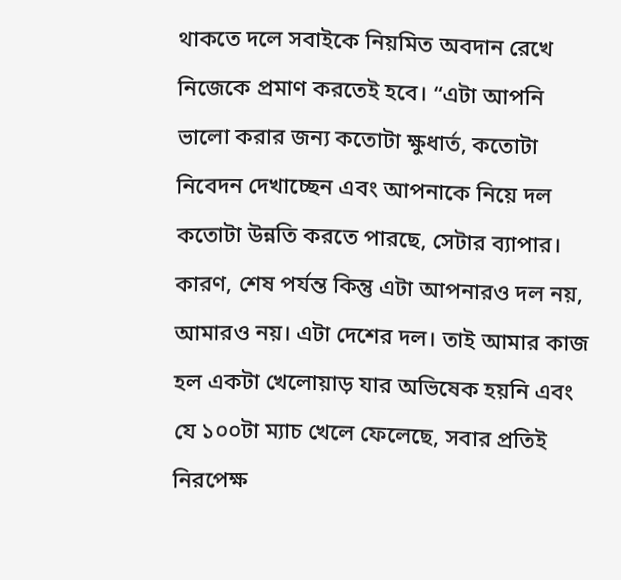থাকতে দলে সবাইকে নিয়মিত অবদান রেখে নিজেকে প্রমাণ করতেই হবে। “এটা আপনি ভালো করার জন্য কতোটা ক্ষুধার্ত, কতোটা নিবেদন দেখাচ্ছেন এবং আপনাকে নিয়ে দল কতোটা উন্নতি করতে পারছে, সেটার ব্যাপার। কারণ, শেষ পর্যন্ত কিন্তু এটা আপনারও দল নয়, আমারও নয়। এটা দেশের দল। তাই আমার কাজ হল একটা খেলোয়াড় যার অভিষেক হয়নি এবং যে ১০০টা ম্যাচ খেলে ফেলেছে, সবার প্রতিই নিরপেক্ষ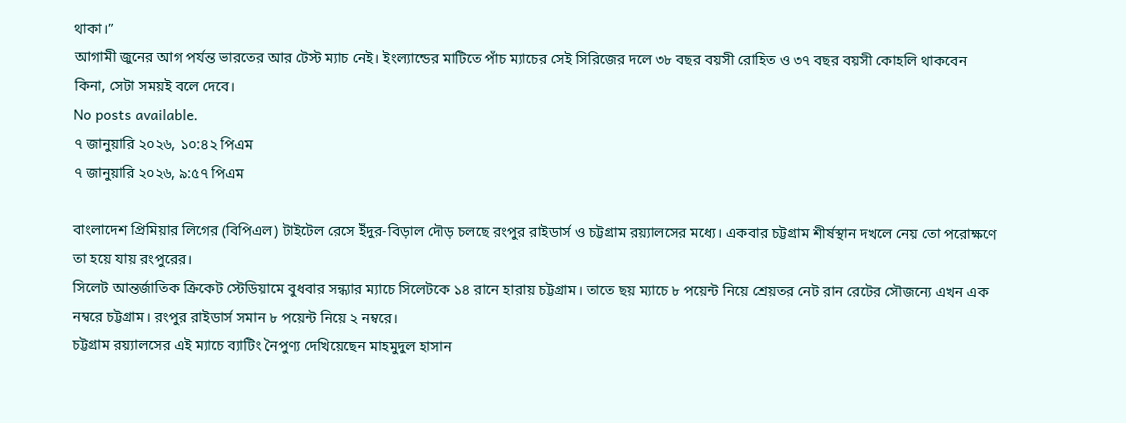থাকা।”
আগামী জুনের আগ পর্যন্ত ভারতের আর টেস্ট ম্যাচ নেই। ইংল্যান্ডের মাটিতে পাঁচ ম্যাচের সেই সিরিজের দলে ৩৮ বছর বয়সী রোহিত ও ৩৭ বছর বয়সী কোহলি থাকবেন কিনা, সেটা সময়ই বলে দেবে।
No posts available.
৭ জানুয়ারি ২০২৬, ১০:৪২ পিএম
৭ জানুয়ারি ২০২৬, ৯:৫৭ পিএম

বাংলাদেশ প্রিমিয়ার লিগের (বিপিএল) টাইটেল রেসে ইঁদুর-বিড়াল দৌড় চলছে রংপুর রাইডার্স ও চট্টগ্রাম রয়্যালসের মধ্যে। একবার চট্টগ্রাম শীর্ষস্থান দখলে নেয় তো পরোক্ষণে তা হয়ে যায় রংপুরের।
সিলেট আন্তর্জাতিক ক্রিকেট স্টেডিয়ামে বুধবার সন্ধ্যার ম্যাচে সিলেটকে ১৪ রানে হারায় চট্টগ্রাম। তাতে ছয় ম্যাচে ৮ পয়েন্ট নিয়ে শ্রেয়তর নেট রান রেটের সৌজন্যে এখন এক নম্বরে চট্টগ্রাম। রংপুর রাইডার্স সমান ৮ পয়েন্ট নিয়ে ২ নম্বরে।
চট্টগ্রাম রয়্যালসের এই ম্যাচে ব্যাটিং নৈপুণ্য দেখিয়েছেন মাহমুদুল হাসান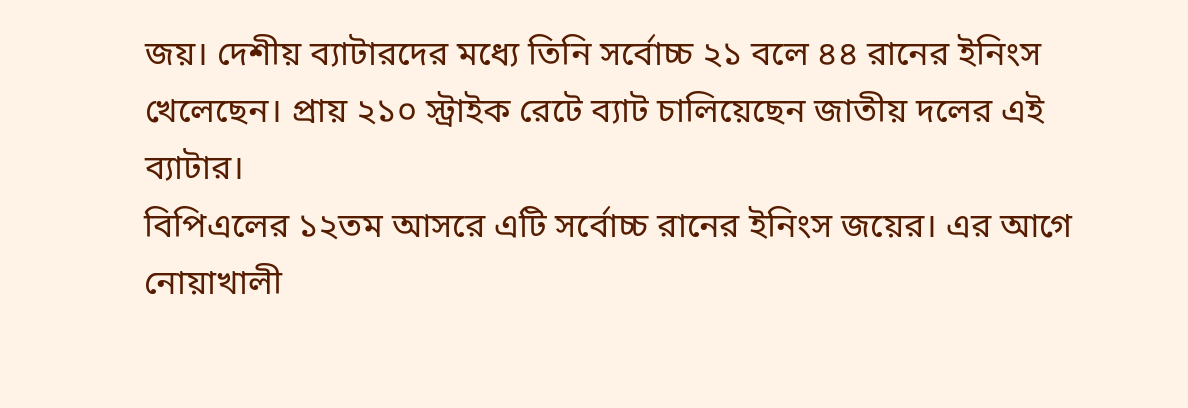জয়। দেশীয় ব্যাটারদের মধ্যে তিনি সর্বোচ্চ ২১ বলে ৪৪ রানের ইনিংস খেলেছেন। প্রায় ২১০ স্ট্রাইক রেটে ব্যাট চালিয়েছেন জাতীয় দলের এই ব্যাটার।
বিপিএলের ১২তম আসরে এটি সর্বোচ্চ রানের ইনিংস জয়ের। এর আগে নোয়াখালী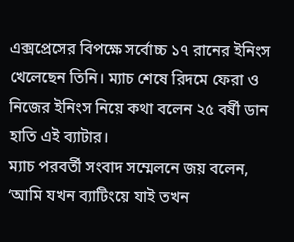এক্সপ্রেসের বিপক্ষে সর্বোচ্চ ১৭ রানের ইনিংস খেলেছেন তিনি। ম্যাচ শেষে রিদমে ফেরা ও নিজের ইনিংস নিয়ে কথা বলেন ২৫ বর্ষী ডান হাতি এই ব্যাটার।
ম্যাচ পরবর্তী সংবাদ সম্মেলনে জয় বলেন,
‘আমি যখন ব্যাটিংয়ে যাই তখন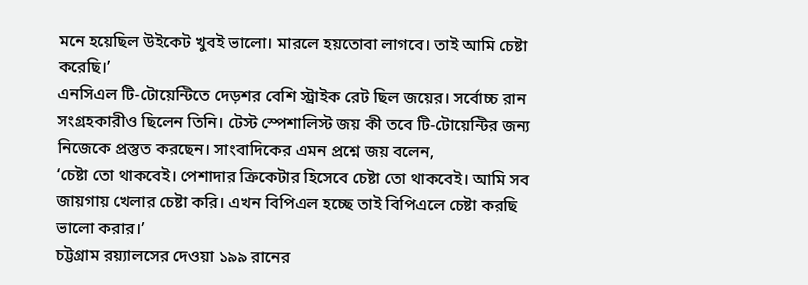মনে হয়েছিল উইকেট খুবই ভালো। মারলে হয়তোবা লাগবে। তাই আমি চেষ্টা করেছি।’
এনসিএল টি-টোয়েন্টিতে দেড়শর বেশি স্ট্রাইক রেট ছিল জয়ের। সর্বোচ্চ রান সংগ্রহকারীও ছিলেন তিনি। টেস্ট স্পেশালিস্ট জয় কী তবে টি-টোয়েন্টির জন্য নিজেকে প্রস্তুত করছেন। সাংবাদিকের এমন প্রশ্নে জয় বলেন,
‘চেষ্টা তো থাকবেই। পেশাদার ক্রিকেটার হিসেবে চেষ্টা তো থাকবেই। আমি সব জায়গায় খেলার চেষ্টা করি। এখন বিপিএল হচ্ছে তাই বিপিএলে চেষ্টা করছি ভালো করার।’
চট্টগ্রাম রয়্যালসের দেওয়া ১৯৯ রানের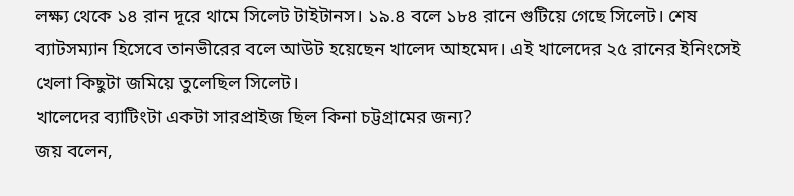লক্ষ্য থেকে ১৪ রান দূরে থামে সিলেট টাইটানস। ১৯.৪ বলে ১৮৪ রানে গুটিয়ে গেছে সিলেট। শেষ ব্যাটসম্যান হিসেবে তানভীরের বলে আউট হয়েছেন খালেদ আহমেদ। এই খালেদের ২৫ রানের ইনিংসেই খেলা কিছুটা জমিয়ে তুলেছিল সিলেট।
খালেদের ব্যাটিংটা একটা সারপ্রাইজ ছিল কিনা চট্টগ্রামের জন্য?
জয় বলেন,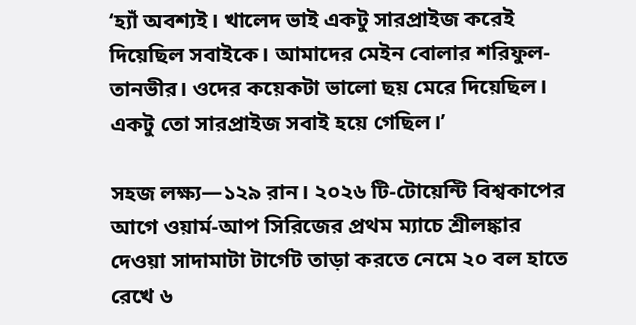‘হ্যাঁ অবশ্যই। খালেদ ভাই একটু সারপ্রাইজ করেই দিয়েছিল সবাইকে। আমাদের মেইন বোলার শরিফুল-তানভীর। ওদের কয়েকটা ভালো ছয় মেরে দিয়েছিল। একটু তো সারপ্রাইজ সবাই হয়ে গেছিল।’

সহজ লক্ষ্য—১২৯ রান। ২০২৬ টি-টোয়েন্টি বিশ্বকাপের আগে ওয়ার্ম-আপ সিরিজের প্রথম ম্যাচে শ্রীলঙ্কার দেওয়া সাদামাটা টার্গেট তাড়া করতে নেমে ২০ বল হাতে রেখে ৬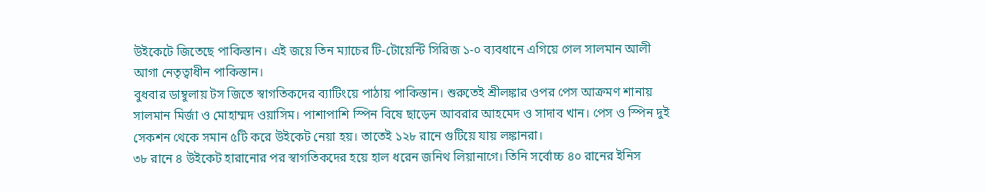উইকেটে জিতেছে পাকিস্তান। এই জয়ে তিন ম্যাচের টি-টোয়েন্টি সিরিজ ১-০ ব্যবধানে এগিয়ে গেল সালমান আলী আগা নেতৃত্বাধীন পাকিস্তান।
বুধবার ডাম্বুলায় টস জিতে স্বাগতিকদের ব্যাটিংয়ে পাঠায় পাকিস্তান। শুরুতেই শ্রীলঙ্কার ওপর পেস আক্রমণ শানায় সালমান মির্জা ও মোহাম্মদ ওয়াসিম। পাশাপাশি স্পিন বিষে ছাড়েন আবরার আহমেদ ও সাদাব খান। পেস ও স্পিন দুই সেকশন থেকে সমান ৫টি করে উইকেট নেয়া হয়। তাতেই ১২৮ রানে গুটিয়ে যায় লঙ্কানরা।
৩৮ রানে ৪ উইকেট হারানোর পর স্বাগতিকদের হয়ে হাল ধরেন জনিথ লিয়ানাগে। তিনি সর্বোচ্চ ৪০ রানের ইনিস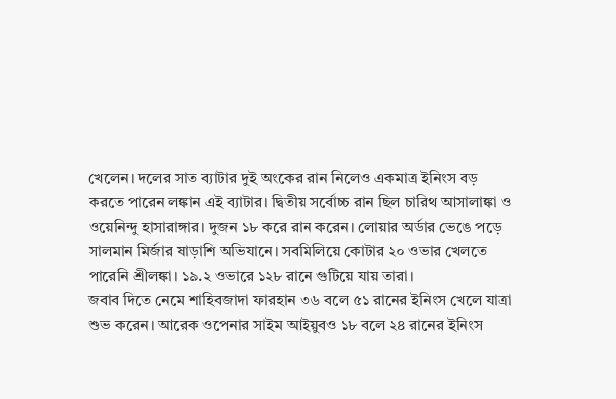খেলেন। দলের সাত ব্যাটার দুই অংকের রান নিলেও একমাত্র ইনিংস বড় করতে পারেন লঙ্কান এই ব্যাটার। দ্বিতীয় সর্বোচ্চ রান ছিল চারিথ আসালাঙ্কা ও ওয়েনিন্দু হাসারাঙ্গার। দুজন ১৮ করে রান করেন। লোয়ার অর্ডার ভেঙে পড়ে সালমান মির্জার ষাড়াশি অভিযানে। সবমিলিয়ে কোটার ২০ ওভার খেলতে পারেনি শ্রীলঙ্কা। ১৯.২ ওভারে ১২৮ রানে গুটিয়ে যায় তারা।
জবাব দিতে নেমে শাহিবজাদা ফারহান ৩৬ বলে ৫১ রানের ইনিংস খেলে যাত্রা শুভ করেন। আরেক ওপেনার সাইম আইয়ুবও ১৮ বলে ২৪ রানের ইনিংস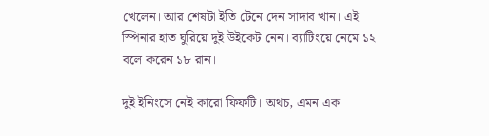খেলেন। আর শেষটা ইতি টেনে দেন সাদাব খান। এই স্পিনার হাত ঘুরিয়ে দুই উইকেট নেন। ব্যাটিংয়ে নেমে ১২ বলে করেন ১৮ রান।

দুই ইনিংসে নেই কারো ফিফটি। অথচ, এমন এক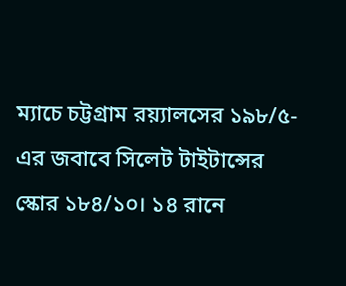ম্যাচে চট্টগ্রাম রয়্যালসের ১৯৮/৫-এর জবাবে সিলেট টাইটান্সের স্কোর ১৮৪/১০। ১৪ রানে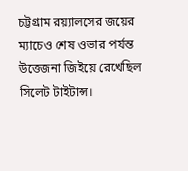চট্টগ্রাম রয়্যালসের জয়ের ম্যাচেও শেষ ওভার পর্যন্ত উত্তেজনা জিইয়ে রেখেছিল সিলেট টাইটান্স।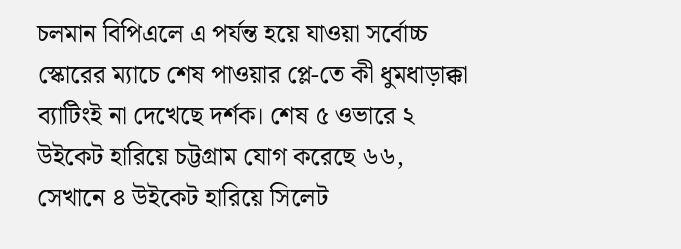চলমান বিপিএলে এ পর্যন্ত হয়ে যাওয়া সর্বোচ্চ স্কোরের ম্যাচে শেষ পাওয়ার প্লে-তে কী ধুমধাড়াক্কা ব্যাটিংই না দেখেছে দর্শক। শেষ ৫ ওভারে ২ উইকেট হারিয়ে চট্টগ্রাম যোগ করেছে ৬৬, সেখানে ৪ উইকেট হারিয়ে সিলেট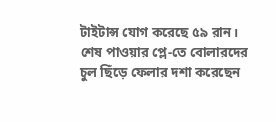টাইটান্স যোগ করেছে ৫৯ রান।
শেষ পাওয়ার প্লে-তে বোলারদের চুল ছিঁড়ে ফেলার দশা করেছেন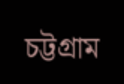চট্টগ্রাম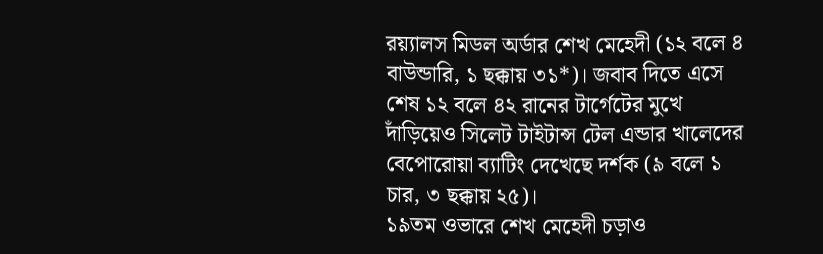রয়্যালস মিডল অর্ডার শেখ মেহেদী (১২ বলে ৪ বাউন্ডারি, ১ ছক্কায় ৩১*)। জবাব দিতে এসে শেষ ১২ বলে ৪২ রানের টার্গেটের মুখে দাঁড়িয়েও সিলেট টাইটান্স টেল এন্ডার খালেদের বেপোরোয়া ব্যাটিং দেখেছে দর্শক (৯ বলে ১ চার, ৩ ছক্কায় ২৫)।
১৯তম ওভারে শেখ মেহেদী চড়াও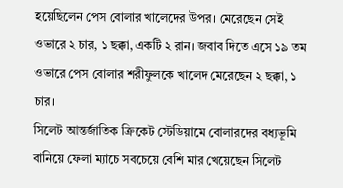হয়েছিলেন পেস বোলার খালেদের উপর। মেরেছেন সেই ওভারে ২ চার, ১ ছক্কা, একটি ২ রান। জবাব দিতে এসে ১৯ তম ওভারে পেস বোলার শরীফুলকে খালেদ মেরেছেন ২ ছক্কা, ১ চার।
সিলেট আন্তর্জাতিক ক্রিকেট স্টেডিয়ামে বোলারদের বধ্যভূমি বানিয়ে ফেলা ম্যাচে সবচেয়ে বেশি মার খেয়েছেন সিলেট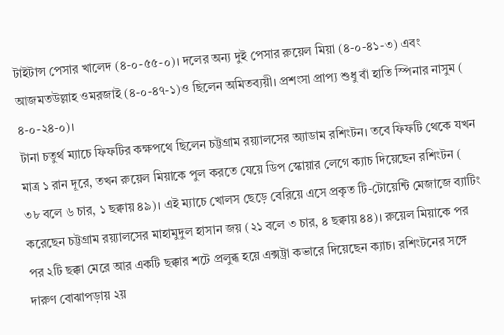টাইটান্স পেসার খালেদ (৪-০-৫৫-০)। দলের অন্য দুই পেসার রুয়েল মিয়া (৪-০-৪১-৩) এবং আজমতউল্লাহ ওমরজাই (৪-০-৪৭-১)ও ছিলেন অমিতব্যয়ী। প্রশংসা প্রাপ্য শুধু বাঁ হাতি স্পিনার নাসুম ( ৪-০-২৪-০)।
টানা চতুর্থ ম্যাচে ফিফটির কক্ষপথে ছিলেন চট্টগ্রাম রয়্যালসের অ্যাডাম রশিংটন। তবে ফিফটি থেকে যখন মাত্র ১ রান দূরে, তখন রুয়েল মিয়াকে পুল করতে যেয়ে ডিপ স্কোয়ার লেগে ক্যাচ দিয়েছেন রশিংটন ( ৩৮ বলে ৬ চার, ১ ছক্বায় ৪৯)। এই ম্যাচে খোলস ছেড়ে বেরিয়ে এসে প্রকৃত টি-টোয়েন্টি মেজাজে ব্যাটিং করেছেন চট্টগ্রাম রয়্যালসের মাহামুদুল হাসান জয় (২১ বলে ৩ চার, ৪ ছক্বায় ৪৪)। রুয়েল মিয়াকে পর পর ২টি ছক্কা মেরে আর একটি ছক্কার শটে প্রলুব্ধ হয়ে এক্সট্রা কভারে দিয়েছেন ক্যাচ। রশিংটনের সঙ্গে দারুণ বোঝাপড়ায় ২য়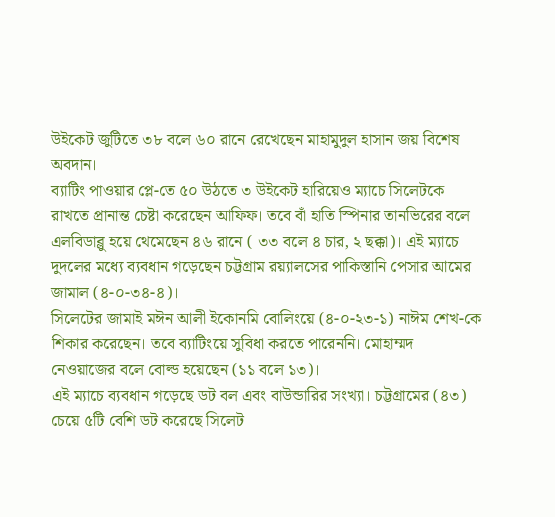উইকেট জুটিতে ৩৮ বলে ৬০ রানে রেখেছেন মাহামুদুল হাসান জয় বিশেষ অবদান।
ব্যাটিং পাওয়ার প্লে-তে ৫০ উঠতে ৩ উইকেট হারিয়েও ম্যাচে সিলেটকে রাখতে প্রানান্ত চেষ্টা করেছেন আফিফ। তবে বাঁ হাতি স্পিনার তানভিরের বলে এলবিডাব্লু হয়ে থেমেছেন ৪৬ রানে ( ৩৩ বলে ৪ চার, ২ ছক্কা)। এই ম্যাচে দুদলের মধ্যে ব্যবধান গড়েছেন চট্টগ্রাম রয়্যালসের পাকিস্তানি পেসার আমের জামাল (৪-০-৩৪-৪)।
সিলেটের জামাই মঈন আলী ইকোনমি বোলিংয়ে (৪-০-২৩-১) নাঈম শেখ-কে শিকার করেছেন। তবে ব্যাটিংয়ে সুবিধা করতে পারেননি। মোহাম্মদ নেওয়াজের বলে বোল্ড হয়েছেন (১১ বলে ১৩)।
এই ম্যাচে ব্যবধান গড়েছে ডট বল এবং বাউন্ডারির সংখ্যা। চট্টগ্রামের (৪৩) চেয়ে ৫টি বেশি ডট করেছে সিলেট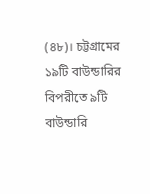(৪৮)। চট্টগ্রামের ১৯টি বাউন্ডারির বিপরীতে ৯টি বাউন্ডারি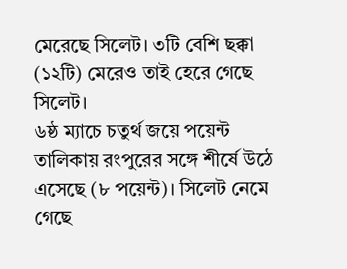মেরেছে সিলেট। ৩টি বেশি ছক্কা (১২টি) মেরেও তাই হেরে গেছে সিলেট।
৬ষ্ঠ ম্যাচে চতুর্থ জয়ে পয়েন্ট তালিকায় রংপুরের সঙ্গে শীর্ষে উঠে এসেছে (৮ পয়েন্ট)। সিলেট নেমে গেছে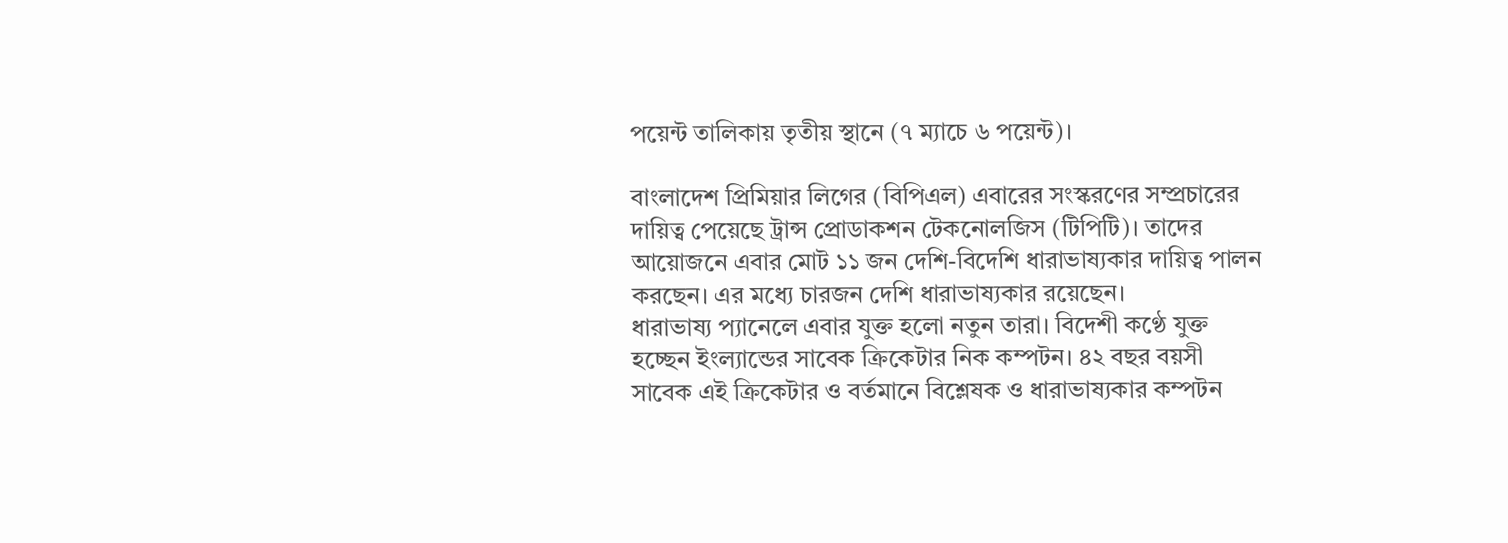পয়েন্ট তালিকায় তৃতীয় স্থানে (৭ ম্যাচে ৬ পয়েন্ট)।

বাংলাদেশ প্রিমিয়ার লিগের (বিপিএল) এবারের সংস্করণের সম্প্রচারের দায়িত্ব পেয়েছে ট্রান্স প্রোডাকশন টেকনোলজিস (টিপিটি)। তাদের আয়োজনে এবার মোট ১১ জন দেশি-বিদেশি ধারাভাষ্যকার দায়িত্ব পালন করছেন। এর মধ্যে চারজন দেশি ধারাভাষ্যকার রয়েছেন।
ধারাভাষ্য প্যানেলে এবার যুক্ত হলো নতুন তারা। বিদেশী কণ্ঠে যুক্ত হচ্ছেন ইংল্যান্ডের সাবেক ক্রিকেটার নিক কম্পটন। ৪২ বছর বয়সী সাবেক এই ক্রিকেটার ও বর্তমানে বিশ্লেষক ও ধারাভাষ্যকার কম্পটন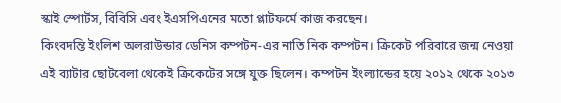স্কাই স্পোর্টস, বিবিসি এবং ইএসপিএনের মতো প্লাটফর্মে কাজ করছেন।
কিংবদন্তি ইংলিশ অলরাউন্ডার ডেনিস কম্পটন-এর নাতি নিক কম্পটন। ক্রিকেট পরিবারে জন্ম নেওয়া এই ব্যাটার ছোটবেলা থেকেই ক্রিকেটের সঙ্গে যুক্ত ছিলেন। কম্পটন ইংল্যান্ডের হয়ে ২০১২ থেকে ২০১৩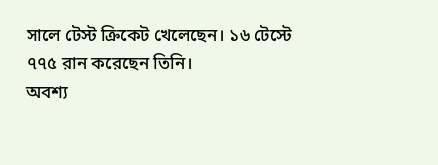সালে টেস্ট ক্রিকেট খেলেছেন। ১৬ টেস্টে ৭৭৫ রান করেছেন তিনি।
অবশ্য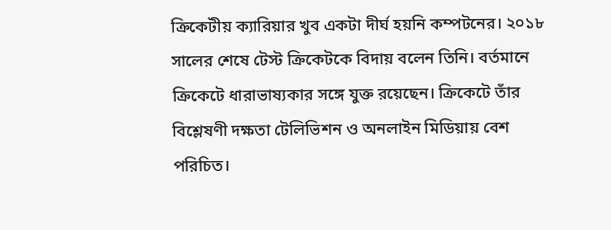ক্রিকেটীয় ক্যারিয়ার খুব একটা দীর্ঘ হয়নি কম্পটনের। ২০১৮ সালের শেষে টেস্ট ক্রিকেটকে বিদায় বলেন তিনি। বর্তমানে ক্রিকেটে ধারাভাষ্যকার সঙ্গে যুক্ত রয়েছেন। ক্রিকেটে তাঁর বিশ্লেষণী দক্ষতা টেলিভিশন ও অনলাইন মিডিয়ায় বেশ পরিচিত।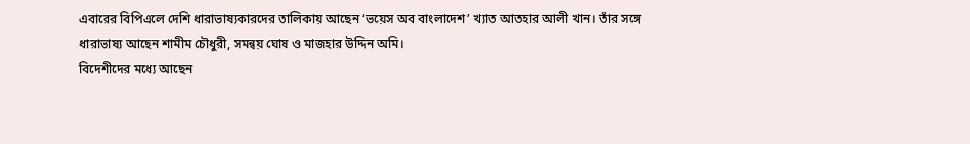এবারের বিপিএলে দেশি ধারাভাষ্যকারদের তালিকায় আছেন ‘ভয়েস অব বাংলাদেশ’ খ্যাত আতহার আলী খান। তাঁর সঙ্গে ধারাভাষ্য আছেন শামীম চৌধুরী, সমন্বয় ঘোষ ও মাজহার উদ্দিন অমি।
বিদেশীদের মধ্যে আছেন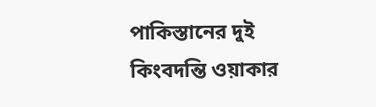পাকিস্তানের দুই কিংবদন্তি ওয়াকার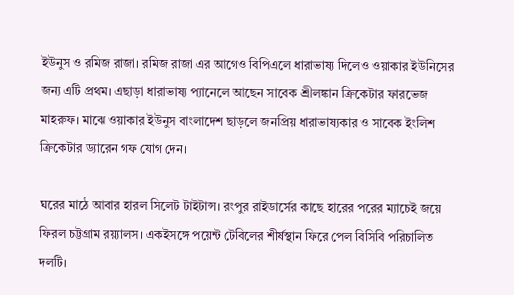ইউনুস ও রমিজ রাজা। রমিজ রাজা এর আগেও বিপিএলে ধারাভাষ্য দিলেও ওয়াকার ইউনিসের জন্য এটি প্রথম। এছাড়া ধারাভাষ্য প্যানেলে আছেন সাবেক শ্রীলঙ্কান ক্রিকেটার ফারভেজ মাহরুফ। মাঝে ওয়াকার ইউনুস বাংলাদেশ ছাড়লে জনপ্রিয় ধারাভাষ্যকার ও সাবেক ইংলিশ ক্রিকেটার ড্যারেন গফ যোগ দেন।

ঘরের মাঠে আবার হারল সিলেট টাইটান্স। রংপুর রাইডার্সের কাছে হারের পরের ম্যাচেই জয়ে ফিরল চট্টগ্রাম রয়্যালস। একইসঙ্গে পয়েন্ট টেবিলের শীর্ষস্থান ফিরে পেল বিসিবি পরিচালিত দলটি।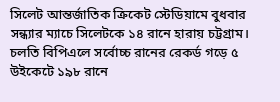সিলেট আন্তর্জাতিক ক্রিকেট স্টেডিয়ামে বুধবার সন্ধ্যার ম্যাচে সিলেটকে ১৪ রানে হারায় চট্টগ্রাম। চলতি বিপিএলে সর্বোচ্চ রানের রেকর্ড গড়ে ৫ উইকেটে ১৯৮ রানে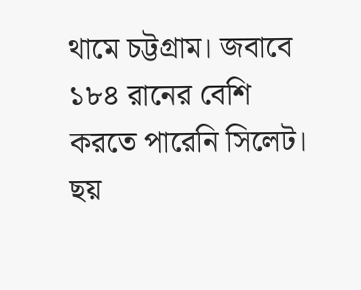থামে চট্টগ্রাম। জবাবে ১৮৪ রানের বেশি করতে পারেনি সিলেট।
ছয়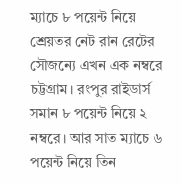ম্যাচে ৮ পয়েন্ট নিয়ে শ্রেয়তর নেট রান রেটের সৌজন্যে এখন এক নম্বরে চট্টগ্রাম। রংপুর রাইডার্স সমান ৮ পয়েন্ট নিয়ে ২ নম্বরে। আর সাত ম্যাচে ৬ পয়েন্ট নিয়ে তিন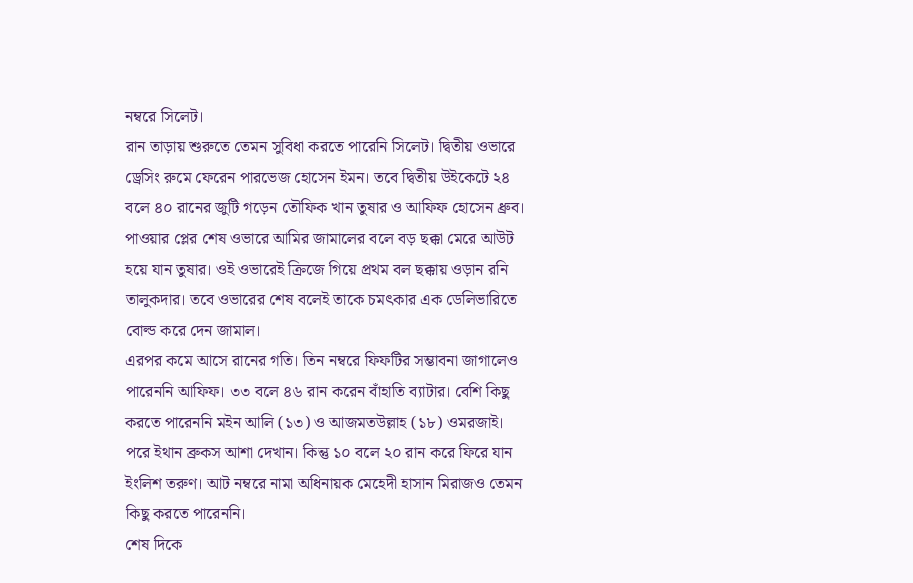নম্বরে সিলেট।
রান তাড়ায় শুরুতে তেমন সুবিধা করতে পারেনি সিলেট। দ্বিতীয় ওভারে ড্রেসিং রুমে ফেরেন পারভেজ হোসেন ইমন। তবে দ্বিতীয় উইকেটে ২৪ বলে ৪০ রানের জুটি গড়েন তৌফিক খান তুষার ও আফিফ হোসেন ধ্রুব।
পাওয়ার প্লের শেষ ওভারে আমির জামালের বলে বড় ছক্কা মেরে আউট হয়ে যান তুষার। ওই ওভারেই ক্রিজে গিয়ে প্রথম বল ছক্কায় ওড়ান রনি তালুকদার। তবে ওভারের শেষ বলেই তাকে চমৎকার এক ডেলিভারিতে বোল্ড করে দেন জামাল।
এরপর কমে আসে রানের গতি। তিন নম্বরে ফিফটির সম্ভাবনা জাগালেও পারেননি আফিফ। ৩৩ বলে ৪৬ রান করেন বাঁহাতি ব্যাটার। বেশি কিছু করতে পারেননি মইন আলি (১৩) ও আজমতউল্লাহ (১৮) ওমরজাই।
পরে ইথান ব্রুকস আশা দেখান। কিন্তু ১০ বলে ২০ রান করে ফিরে যান ইংলিশ তরুণ। আট নম্বরে নামা অধিনায়ক মেহেদী হাসান মিরাজও তেমন কিছু করতে পারেননি।
শেষ দিকে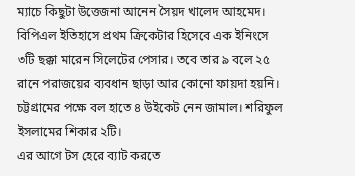ম্যাচে কিছুটা উত্তেজনা আনেন সৈয়দ খালেদ আহমেদ। বিপিএল ইতিহাসে প্রথম ক্রিকেটার হিসেবে এক ইনিংসে ৩টি ছক্কা মারেন সিলেটের পেসার। তবে তার ৯ বলে ২৫ রানে পরাজয়ের ব্যবধান ছাড়া আর কোনো ফায়দা হয়নি।
চট্টগ্রামের পক্ষে বল হাতে ৪ উইকেট নেন জামাল। শরিফুল ইসলামের শিকার ২টি।
এর আগে টস হেরে ব্যাট করতে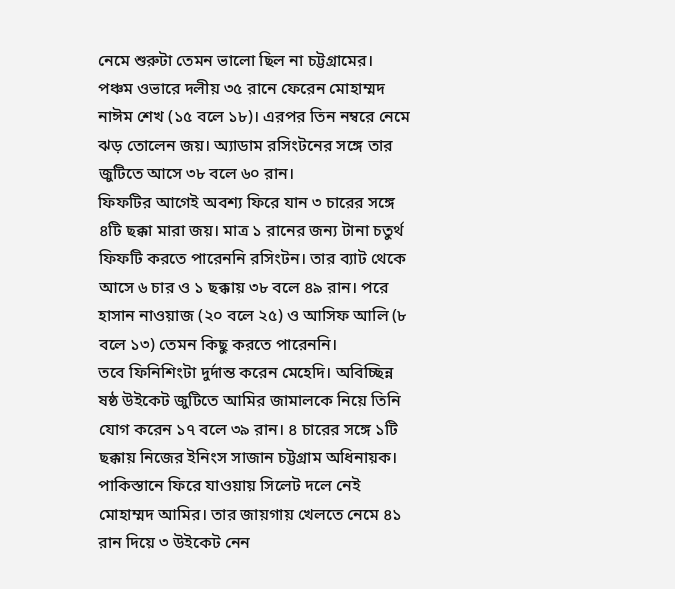নেমে শুরুটা তেমন ভালো ছিল না চট্টগ্রামের। পঞ্চম ওভারে দলীয় ৩৫ রানে ফেরেন মোহাম্মদ নাঈম শেখ (১৫ বলে ১৮)। এরপর তিন নম্বরে নেমে ঝড় তোলেন জয়। অ্যাডাম রসিংটনের সঙ্গে তার জুটিতে আসে ৩৮ বলে ৬০ রান।
ফিফটির আগেই অবশ্য ফিরে যান ৩ চারের সঙ্গে ৪টি ছক্কা মারা জয়। মাত্র ১ রানের জন্য টানা চতুর্থ ফিফটি করতে পারেননি রসিংটন। তার ব্যাট থেকে আসে ৬ চার ও ১ ছক্কায় ৩৮ বলে ৪৯ রান। পরে হাসান নাওয়াজ (২০ বলে ২৫) ও আসিফ আলি (৮ বলে ১৩) তেমন কিছু করতে পারেননি।
তবে ফিনিশিংটা দুর্দান্ত করেন মেহেদি। অবিচ্ছিন্ন ষষ্ঠ উইকেট জুটিতে আমির জামালকে নিয়ে তিনি যোগ করেন ১৭ বলে ৩৯ রান। ৪ চারের সঙ্গে ১টি ছক্কায় নিজের ইনিংস সাজান চট্টগ্রাম অধিনায়ক।
পাকিস্তানে ফিরে যাওয়ায় সিলেট দলে নেই মোহাম্মদ আমির। তার জায়গায় খেলতে নেমে ৪১ রান দিয়ে ৩ উইকেট নেন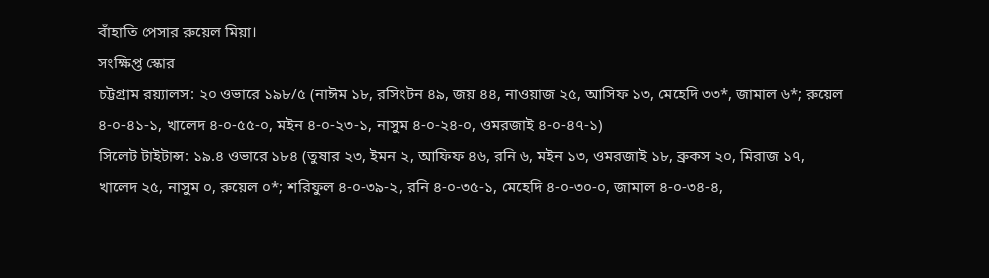বাঁহাতি পেসার রুয়েল মিয়া।
সংক্ষিপ্ত স্কোর
চট্টগ্রাম রয়্যালস: ২০ ওভারে ১৯৮/৫ (নাঈম ১৮, রসিংটন ৪৯, জয় ৪৪, নাওয়াজ ২৫, আসিফ ১৩, মেহেদি ৩৩*, জামাল ৬*; রুয়েল ৪-০-৪১-১, খালেদ ৪-০-৫৫-০, মইন ৪-০-২৩-১, নাসুম ৪-০-২৪-০, ওমরজাই ৪-০-৪৭-১)
সিলেট টাইটান্স: ১৯.৪ ওভারে ১৮৪ (তুষার ২৩, ইমন ২, আফিফ ৪৬, রনি ৬, মইন ১৩, ওমরজাই ১৮, ব্রুকস ২০, মিরাজ ১৭, খালেদ ২৫, নাসুম ০, রুয়েল ০*; শরিফুল ৪-০-৩৯-২, রনি ৪-০-৩৫-১, মেহেদি ৪-০-৩০-০, জামাল ৪-০-৩৪-৪,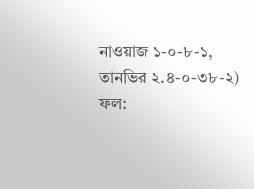নাওয়াজ ১-০-৮-১, তানভির ২.৪-০-৩৮-২)
ফল: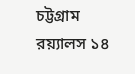চট্টগ্রাম রয়্যালস ১৪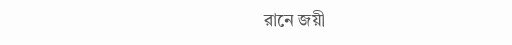রানে জয়ী